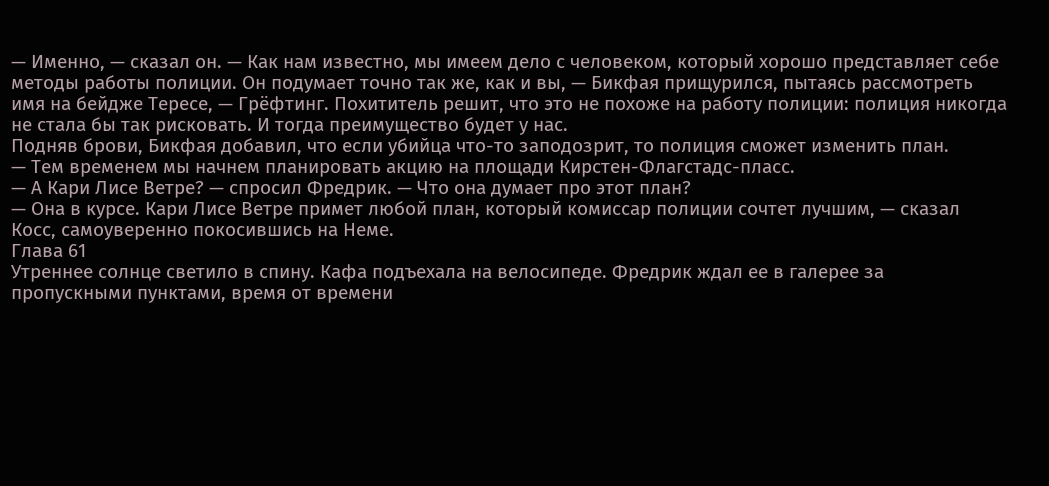— Именно, — сказал он. — Как нам известно, мы имеем дело с человеком, который хорошо представляет себе методы работы полиции. Он подумает точно так же, как и вы, — Бикфая прищурился, пытаясь рассмотреть имя на бейдже Тересе, — Грёфтинг. Похититель решит, что это не похоже на работу полиции: полиция никогда не стала бы так рисковать. И тогда преимущество будет у нас.
Подняв брови, Бикфая добавил, что если убийца что-то заподозрит, то полиция сможет изменить план.
— Тем временем мы начнем планировать акцию на площади Кирстен-Флагстадс-пласс.
— А Кари Лисе Ветре? — спросил Фредрик. — Что она думает про этот план?
— Она в курсе. Кари Лисе Ветре примет любой план, который комиссар полиции сочтет лучшим, — сказал Косс, самоуверенно покосившись на Неме.
Глава 61
Утреннее солнце светило в спину. Кафа подъехала на велосипеде. Фредрик ждал ее в галерее за пропускными пунктами, время от времени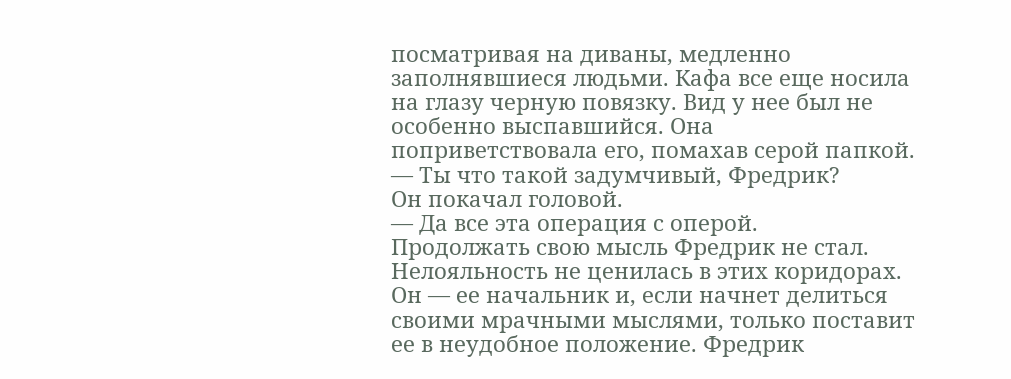посматривая на диваны, медленно заполнявшиеся людьми. Кафа все еще носила на глазу черную повязку. Вид у нее был не особенно выспавшийся. Она поприветствовала его, помахав серой папкой.
— Ты что такой задумчивый, Фредрик?
Он покачал головой.
— Да все эта операция с оперой.
Продолжать свою мысль Фредрик не стал. Нелояльность не ценилась в этих коридорах. Он — ее начальник и, если начнет делиться своими мрачными мыслями, только поставит ее в неудобное положение. Фредрик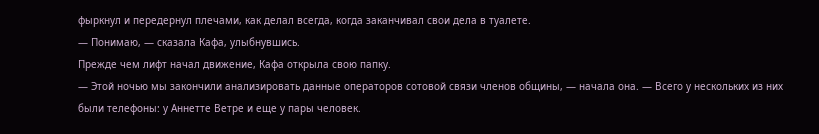фыркнул и передернул плечами, как делал всегда, когда заканчивал свои дела в туалете.
— Понимаю, — сказала Кафа, улыбнувшись.
Прежде чем лифт начал движение, Кафа открыла свою папку.
— Этой ночью мы закончили анализировать данные операторов сотовой связи членов общины, — начала она. — Всего у нескольких из них были телефоны: у Аннетте Ветре и еще у пары человек.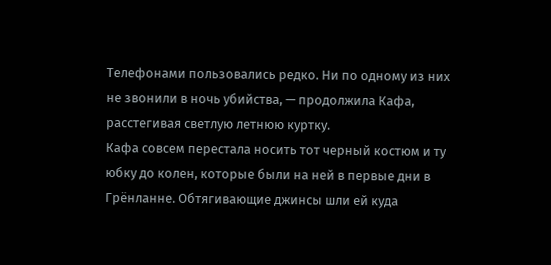Телефонами пользовались редко. Ни по одному из них не звонили в ночь убийства, — продолжила Кафа, расстегивая светлую летнюю куртку.
Кафа совсем перестала носить тот черный костюм и ту юбку до колен, которые были на ней в первые дни в Грёнланне. Обтягивающие джинсы шли ей куда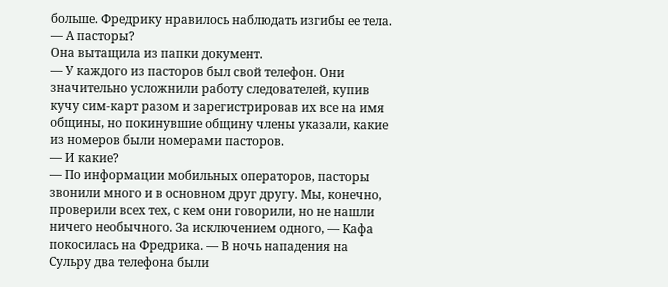больше. Фредрику нравилось наблюдать изгибы ее тела.
— А пасторы?
Она вытащила из папки документ.
— У каждого из пасторов был свой телефон. Они значительно усложнили работу следователей, купив кучу сим-карт разом и зарегистрировав их все на имя общины, но покинувшие общину члены указали, какие из номеров были номерами пасторов.
— И какие?
— По информации мобильных операторов, пасторы звонили много и в основном друг другу. Мы, конечно, проверили всех тех, с кем они говорили, но не нашли ничего необычного. За исключением одного, — Кафа покосилась на Фредрика. — В ночь нападения на Сульру два телефона были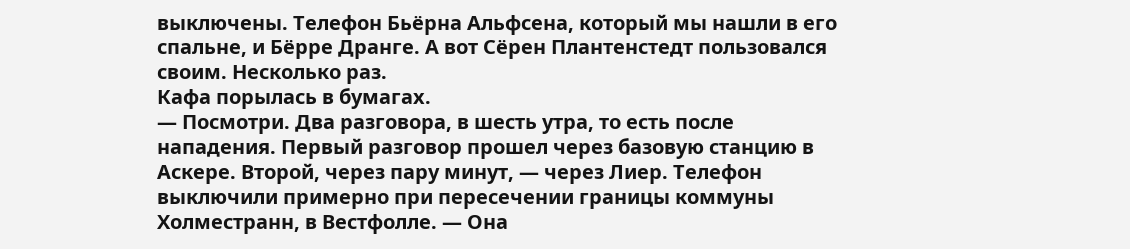выключены. Телефон Бьёрна Альфсена, который мы нашли в его спальне, и Бёрре Дранге. А вот Сёрен Плантенстедт пользовался своим. Несколько раз.
Кафа порылась в бумагах.
— Посмотри. Два разговора, в шесть утра, то есть после нападения. Первый разговор прошел через базовую станцию в Аскере. Второй, через пару минут, — через Лиер. Телефон выключили примерно при пересечении границы коммуны Холместранн, в Вестфолле. — Она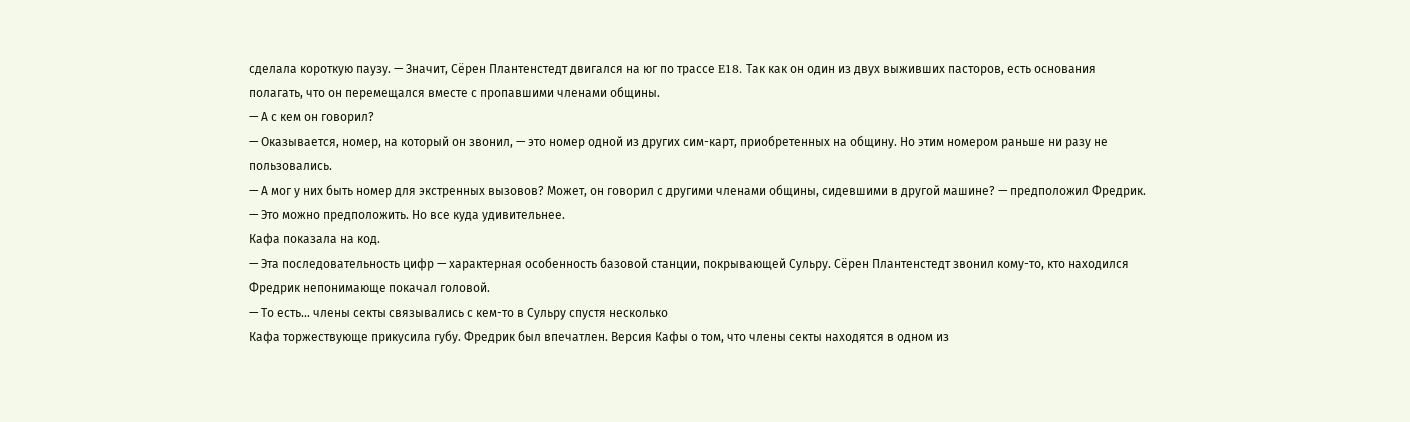сделала короткую паузу. — Значит, Сёрен Плантенстедт двигался на юг по трассе E18. Так как он один из двух выживших пасторов, есть основания полагать, что он перемещался вместе с пропавшими членами общины.
— А с кем он говорил?
— Оказывается, номер, на который он звонил, — это номер одной из других сим-карт, приобретенных на общину. Но этим номером раньше ни разу не пользовались.
— А мог у них быть номер для экстренных вызовов? Может, он говорил с другими членами общины, сидевшими в другой машине? — предположил Фредрик.
— Это можно предположить. Но все куда удивительнее.
Кафа показала на код.
— Эта последовательность цифр — характерная особенность базовой станции, покрывающей Сульру. Сёрен Плантенстедт звонил кому-то, кто находился
Фредрик непонимающе покачал головой.
— То есть… члены секты связывались с кем-то в Сульру спустя несколько
Кафа торжествующе прикусила губу. Фредрик был впечатлен. Версия Кафы о том, что члены секты находятся в одном из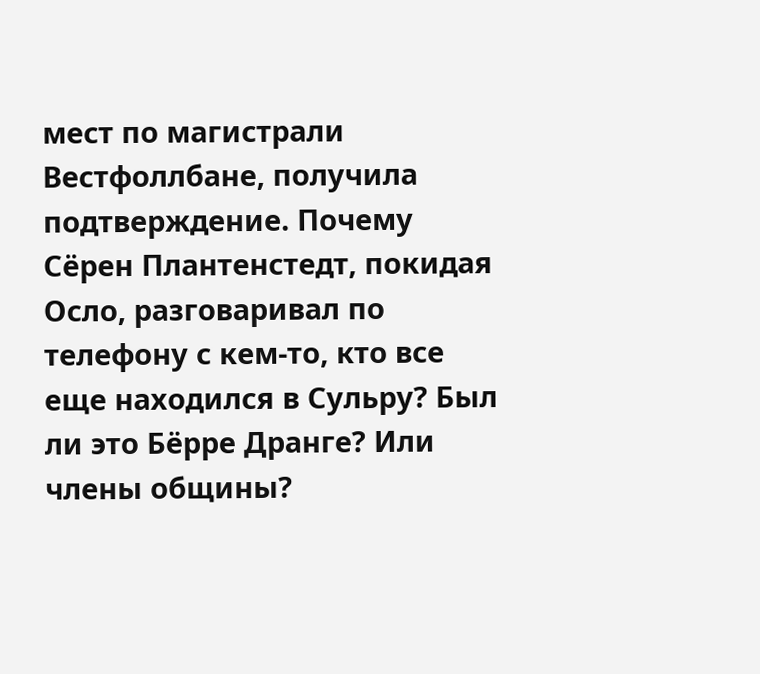мест по магистрали Вестфоллбане, получила подтверждение. Почему Сёрен Плантенстедт, покидая Осло, разговаривал по телефону с кем-то, кто все еще находился в Сульру? Был ли это Бёрре Дранге? Или члены общины?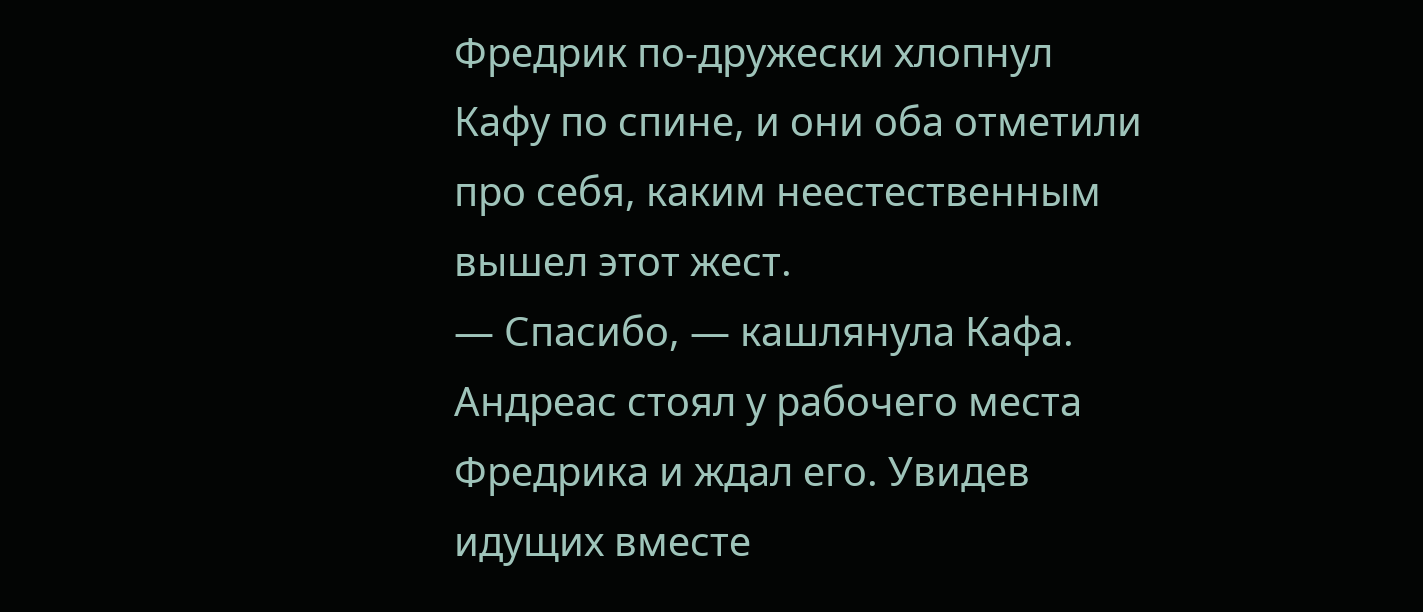Фредрик по-дружески хлопнул Кафу по спине, и они оба отметили про себя, каким неестественным вышел этот жест.
— Спасибо, — кашлянула Кафа.
Андреас стоял у рабочего места Фредрика и ждал его. Увидев идущих вместе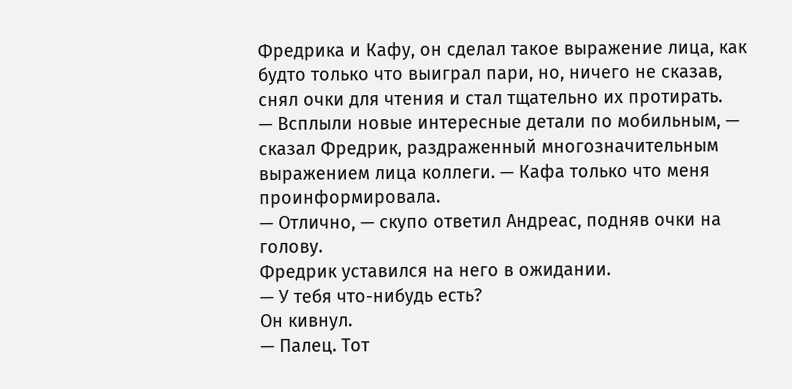Фредрика и Кафу, он сделал такое выражение лица, как будто только что выиграл пари, но, ничего не сказав, снял очки для чтения и стал тщательно их протирать.
— Всплыли новые интересные детали по мобильным, — сказал Фредрик, раздраженный многозначительным выражением лица коллеги. — Кафа только что меня проинформировала.
— Отлично, — скупо ответил Андреас, подняв очки на голову.
Фредрик уставился на него в ожидании.
— У тебя что-нибудь есть?
Он кивнул.
— Палец. Тот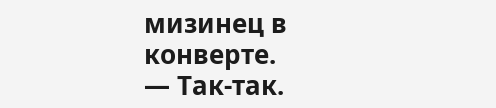мизинец в конверте.
— Так-так.